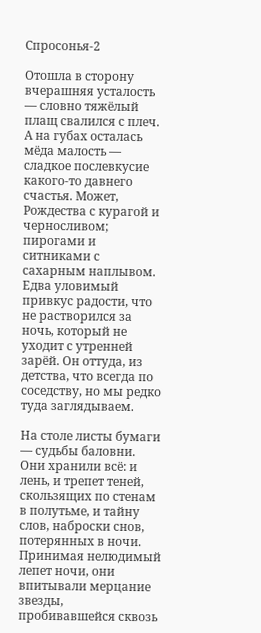Спросонья-2

Отошла в сторону вчерашняя усталость — словно тяжёлый плащ свалился с плеч. А на губах осталась мёда малость — сладкое послевкусие какого-то давнего счастья. Может, Рождества с курагой и черносливом; пирогами и ситниками с сахарным наплывом. Едва уловимый привкус радости, что не растворился за ночь, который не уходит с утренней зарёй. Он оттуда, из детства, что всегда по соседству, но мы редко туда заглядываем.

На столе листы бумаги — судьбы баловни. Они хранили всё: и лень, и трепет теней, скользящих по стенам в полутьме, и тайну слов, наброски снов, потерянных в ночи. Принимая нелюдимый лепет ночи, они впитывали мерцание звезды, пробивавшейся сквозь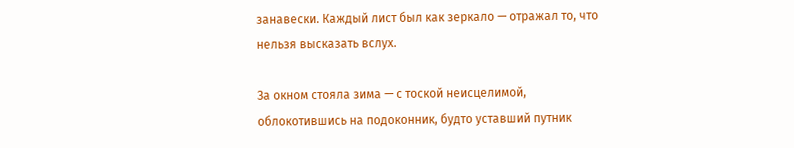занавески. Каждый лист был как зеркало — отражал то, что нельзя высказать вслух.

За окном стояла зима — с тоской неисцелимой, облокотившись на подоконник, будто уставший путник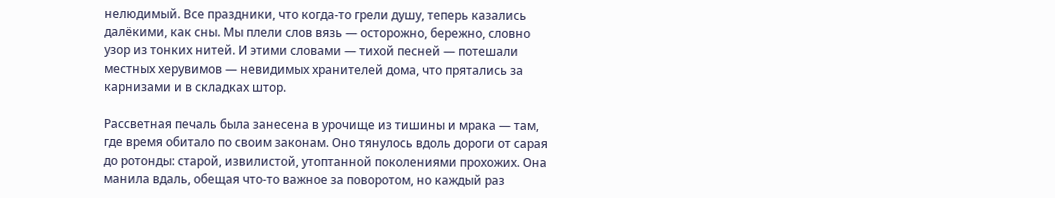нелюдимый. Все праздники, что когда-то грели душу, теперь казались далёкими, как сны. Мы плели слов вязь — осторожно, бережно, словно узор из тонких нитей. И этими словами — тихой песней — потешали местных херувимов — невидимых хранителей дома, что прятались за карнизами и в складках штор.

Рассветная печаль была занесена в урочище из тишины и мрака — там, где время обитало по своим законам. Оно тянулось вдоль дороги от сарая до ротонды: старой, извилистой, утоптанной поколениями прохожих. Она манила вдаль, обещая что-то важное за поворотом, но каждый раз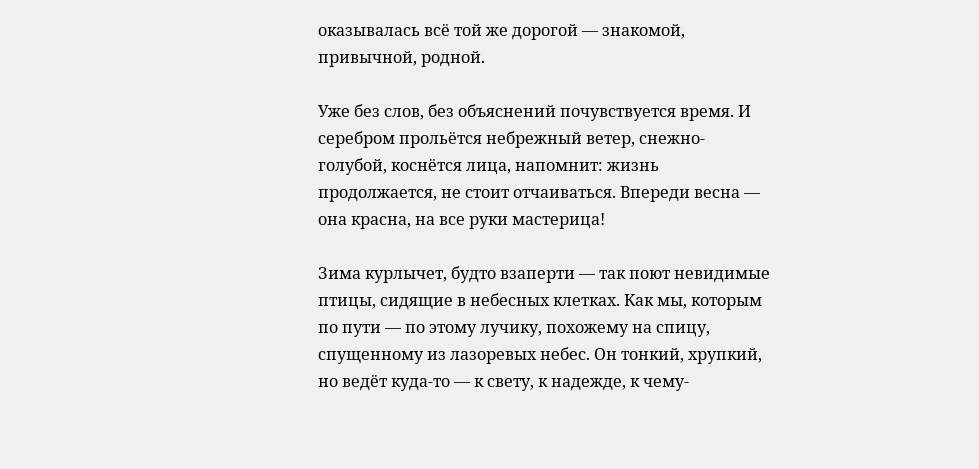оказывалась всё той же дорогой — знакомой, привычной, родной.

Уже без слов, без объяснений почувствуется время. И серебром прольётся небрежный ветер, снежно-голубой, коснётся лица, напомнит: жизнь продолжается, не стоит отчаиваться. Впереди весна — она красна, на все руки мастерица!

Зима курлычет, будто взаперти — так поют невидимые птицы, сидящие в небесных клетках. Как мы, которым по пути — по этому лучику, похожему на спицу, спущенному из лазоревых небес. Он тонкий, хрупкий, но ведёт куда-то — к свету, к надежде, к чему-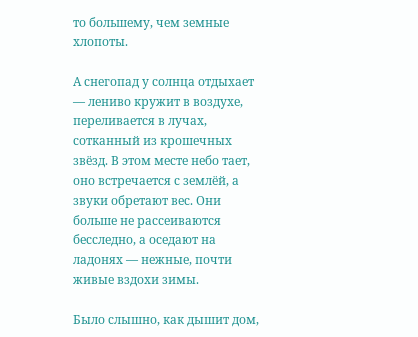то большему, чем земные хлопоты.

А снегопад у солнца отдыхает — лениво кружит в воздухе, переливается в лучах, сотканный из крошечных звёзд. В этом месте небо тает, оно встречается с землёй, а звуки обретают вес. Они больше не рассеиваются бесследно, а оседают на ладонях — нежные, почти живые вздохи зимы.

Было слышно, как дышит дом,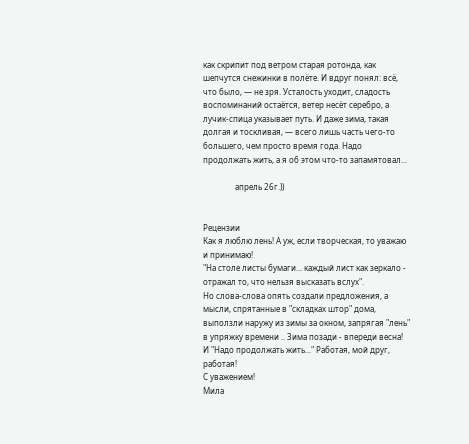как скрипит под ветром старая ротонда, как шепчутся снежинки в полёте. И вдруг понял: всё, что было, — не зря. Усталость уходит, сладость воспоминаний остаётся, ветер несёт серебро, а лучик-спица указывает путь. И даже зима, такая долгая и тоскливая, — всего лишь часть чего-то большего, чем просто время года. Надо продолжать жить, а я об этом что-то запамятовал...

                апрель 26г.))


Рецензии
Как я люблю лень! А уж, если творческая, то уважаю и принимаю!
"На столе листы бумаги... каждый лист как зеркало - отражал то, что нельзя высказать вслух".
Но слова-слова опять создали предложения, а мысли, спрятанные в "складках штор" дома, выползли наружу из зимы за окном, запрягая "лень" в упряжку времени .. Зима позади - впереди весна! И "Надо продолжать жить..." Работая, мой друг, работая!
С уважением!
Мила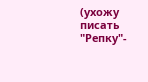(ухожу писать "Репку"-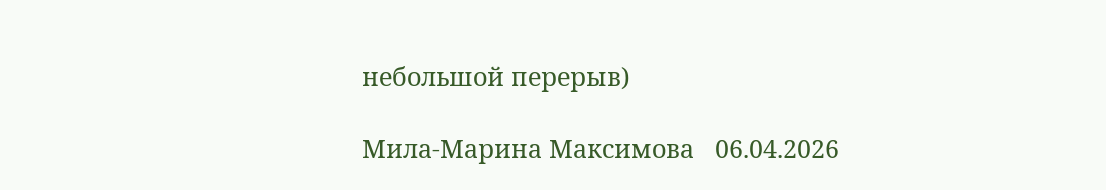небольшой перерыв)

Мила-Марина Максимова   06.04.2026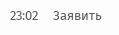23:02     Заявить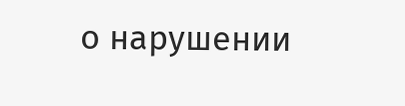о нарушении